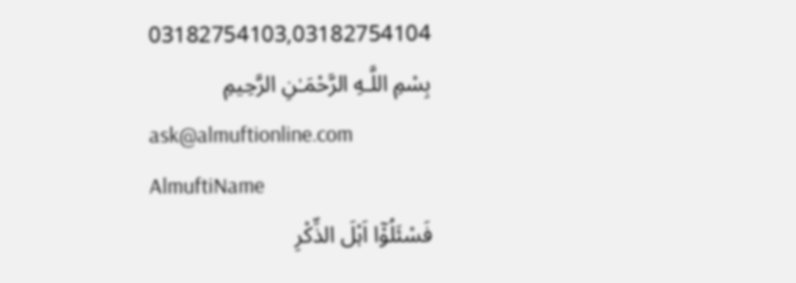03182754103,03182754104
بِسْمِ اللَّـهِ الرَّحْمَـٰنِ الرَّحِيمِ
ask@almuftionline.com
AlmuftiName
فَسْئَلُوْٓا اَہْلَ الذِّکْرِ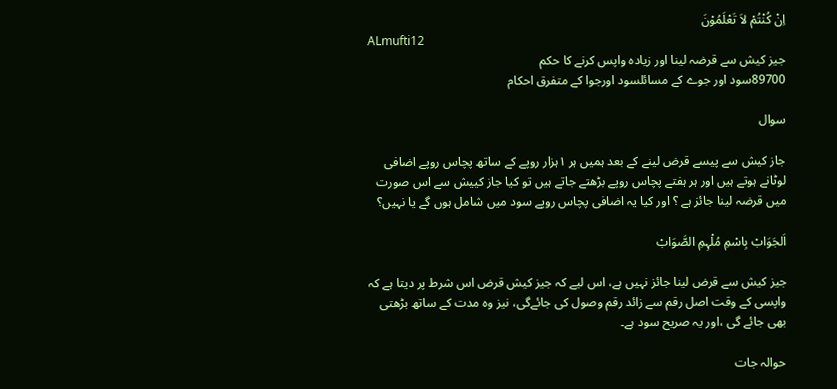اِنْ کُنْتُمْ لاَ تَعْلَمُوْنَ
ALmufti12
جيز كيش سے قرضہ لینا اور زیادہ واپس کرنے کا حکم
89700سود اور جوے کے مسائلسود اورجوا کے متفرق احکام

سوال

جاز کیش سے پیسے قرض لینے کے بعد ہمیں ہر ١ہزار روپے کے ساتھ پچاس روپے اضافی لوٹانے ہوتے ہیں اور ہر ہفتے پچاس روپے بڑھتے جاتے ہیں تو کیا جاز کییش سے اس صورت میں قرضہ لینا جائز ہے ؟ اور کیا یہ اضافی پچاس روپے سود میں شامل ہوں گے یا نہیں؟

اَلجَوَابْ بِاسْمِ مُلْہِمِ الصَّوَابْ

جیز کیش سے قرض لینا جائز نہیں ہے، اس لیے کہ جیز کیش قرض اس شرط پر دیتا ہے کہ واپسی کے وقت اصل رقم سے زائد رقم وصول کی جائےگی، نیز وہ مدت کے ساتھ بڑھتی بھی جائے گی ،اور یہ صریح سود ہے۔

حوالہ جات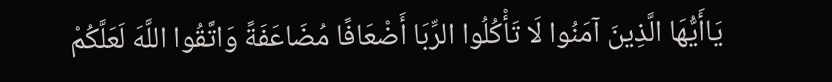يَاأَيُّهَا الَّذِينَ آمَنُوا لَا تَأْكُلُوا الرِّبَا أَضْعَافًا مُضَاعَفَةً وَاتَّقُوا اللَّهَ لَعَلَّكُمْ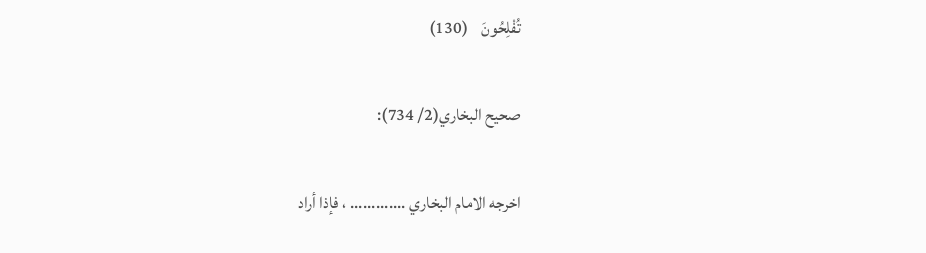تُفْلِحُونَ    (130)

صحيح البخاري(2/ 734):

اخرجه الامام البخاري ............. ، فإذا أراد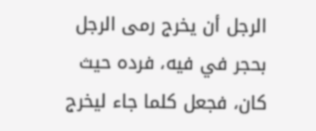الرجل أن يخرج رمى الرجل بحجر في فيه، فرده حيث كان، فجعل كلما جاء ليخرج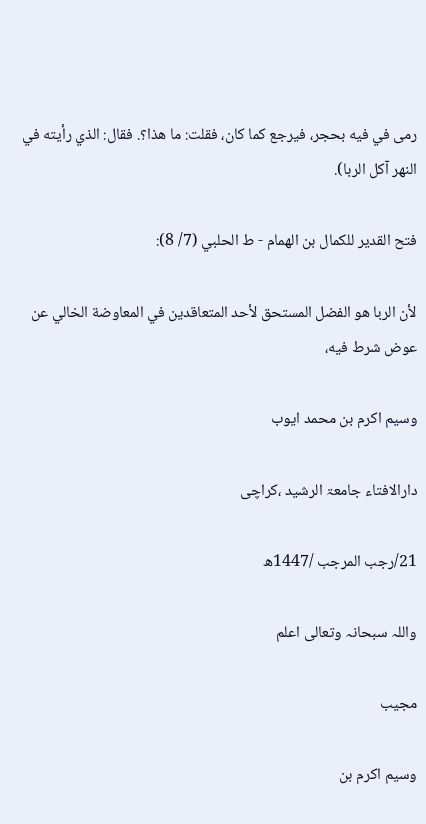رمى في فيه بحجر، فيرجع كما كان، فقلت: ما هذا؟. فقال: الذي رأيته في النهر ‌آكل ‌الربا).

فتح القدير للكمال بن الهمام - ط الحلبي (7/ 8):

لأن الربا هو الفضل المستحق لأحد المتعاقدين في المعاوضة الخالي عن عوض شرط فيه،

وسیم اکرم بن محمد ایوب

دارالافتاء جامعۃ الرشید ،کراچی

21/رجب المرجب /1447ھ

واللہ سبحانہ وتعالی اعلم

مجیب

وسیم اکرم بن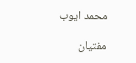محمد ایوب

مفتیان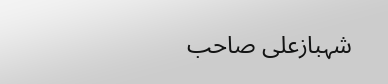شہبازعلی صاحب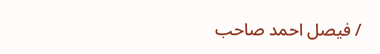/ فیصل احمد صاحب